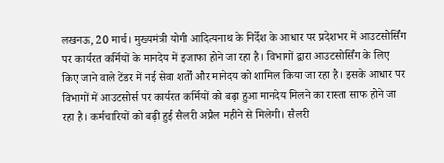लखनऊ, 20 मार्च। मुख्यमंत्री योगी आदित्यनाथ के निर्देश के आधार पर प्रदेशभर में आउटसोर्सिंग पर कार्यरत कर्मियों के मानदेय में इजाफा होने जा रहा है। विभागों द्वारा आउटसोर्सिंग के लिए किए जाने वाले टेंडर में नई सेवा शर्तों और मानेदय को शामिल किया जा रहा है। इसके आधार पर विभागों में आउटसोर्स पर कार्यरत कर्मियों को बढ़ा हुआ मानदेय मिलने का रास्ता साफ होने जा रहा है। कर्मचारियों को बढ़ी हुई सैलरी अप्रैल महीने से मिलेगी। सैलरी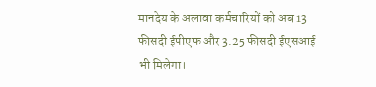मानदेय के अलावा कर्मचारियों को अब 13 फीसदी ईपीएफ और 3.25 फीसदी ईएसआई भी मिलेगा।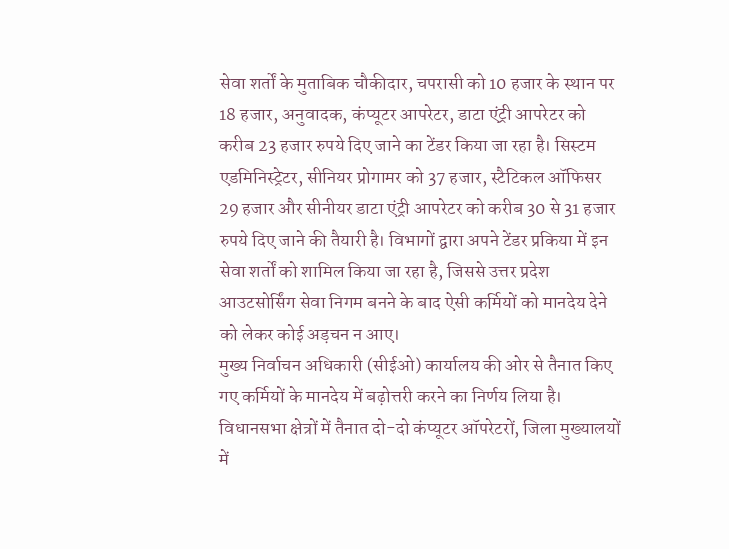सेवा शर्तों के मुताबिक चौकीदार, चपरासी को 10 हजार के स्थान पर 18 हजार, अनुवादक, कंप्यूटर आपरेटर, डाटा एंट्री आपरेटर को करीब 23 हजार रुपये दिए जाने का टेंडर किया जा रहा है। सिस्टम एडमिनिस्ट्रेटर, सीनियर प्रोगामर को 37 हजार, स्टैटिकल ऑफिसर 29 हजार और सीनीयर डाटा एंट्री आपरेटर को करीब 30 से 31 हजार रुपये दिए जाने की तैयारी है। विभागों द्वारा अपने टेंडर प्रकिया में इन सेवा शर्तों को शामिल किया जा रहा है, जिससे उत्तर प्रदेश आउटसोर्सिंग सेवा निगम बनने के बाद ऐसी कर्मियों को मानदेय देने को लेकर कोई अड़चन न आए।
मुख्य निर्वाचन अधिकारी (सीईओ) कार्यालय की ओर से तैनात किए गए कर्मियों के मानदेय में बढ़ोत्तरी करने का निर्णय लिया है। विधानसभा क्षेत्रों में तैनात दो-दो कंप्यूटर ऑपरेटरों, जिला मुख्यालयों में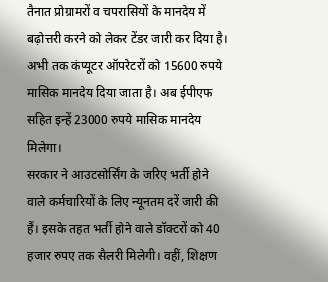तैनात प्रोग्रामरों व चपरासियों के मानदेय में बढ़ोत्तरी करने को लेकर टेंडर जारी कर दिया है। अभी तक कंप्यूटर ऑपरेटरों को 15600 रुपये मासिक मानदेय दिया जाता है। अब ईपीएफ सहित इन्हें 23000 रुपये मासिक मानदेय मिलेगा।
सरकार ने आउटसोर्सिंग के जरिए भर्ती होने वाले कर्मचारियों के लिए न्यूनतम दरें जारी की हैं। इसके तहत भर्ती होने वाले डॉक्टरों को 40 हजार रुपए तक सैलरी मिलेगी। वहीं, शिक्षण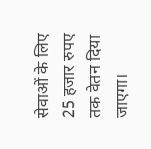सेवाओं के लिए 25 हजार रुपए तक वेतन दिया जाएगा।